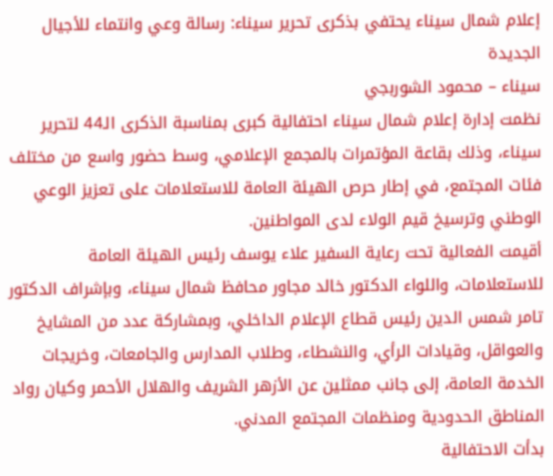إعلام شمال سيناء يحتفي بذكرى تحرير سيناء: رسالة وعي وانتماء للأجيال الجديدة
سيناء – محمود الشوربجي
نظمت إدارة إعلام شمال سيناء احتفالية كبرى بمناسبة الذكرى الـ44 لتحرير سيناء، وذلك بقاعة المؤتمرات بالمجمع الإعلامي، وسط حضور واسع من مختلف فئات المجتمع، في إطار حرص الهيئة العامة للاستعلامات على تعزيز الوعي الوطني وترسيخ قيم الولاء لدى المواطنين.
أقيمت الفعالية تحت رعاية السفير علاء يوسف رئيس الهيئة العامة للاستعلامات، واللواء الدكتور خالد مجاور محافظ شمال سيناء، وبإشراف الدكتور تامر شمس الدين رئيس قطاع الإعلام الداخلي، وبمشاركة عدد من المشايخ والعواقل، وقيادات الرأي، والنشطاء، وطلاب المدارس والجامعات، وخريجات الخدمة العامة، إلى جانب ممثلين عن الأزهر الشريف والهلال الأحمر وكيان رواد المناطق الحدودية ومنظمات المجتمع المدني.
بدأت الاحتفالية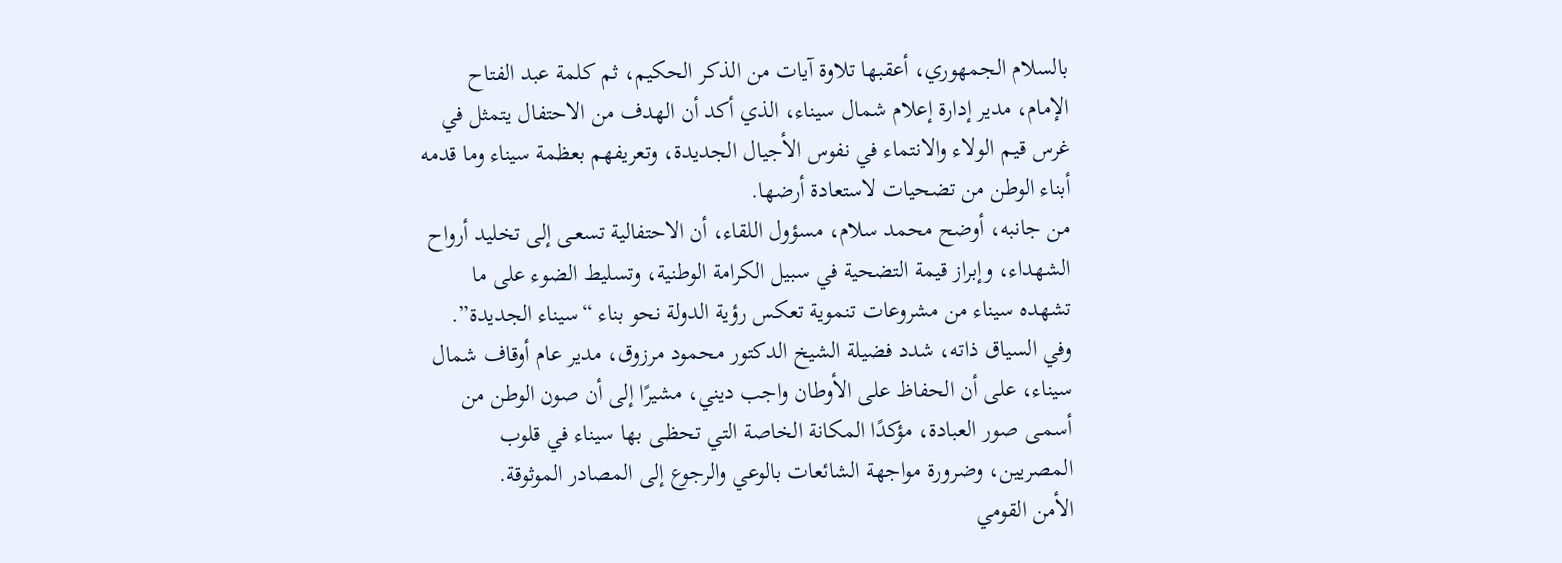بالسلام الجمهوري، أعقبها تلاوة آيات من الذكر الحكيم، ثم كلمة عبد الفتاح الإمام، مدير إدارة إعلام شمال سيناء، الذي أكد أن الهدف من الاحتفال يتمثل في غرس قيـم الولاء والانتماء في نفوس الأجيال الجديدة، وتعريفهم بعظمة سيناء وما قدمه أبناء الوطن من تضحيات لاستعادة أرضها.
من جانبه، أوضح محمد سلام، مسؤول اللقاء، أن الاحتفالية تسعـى إلى تخليد أرواح الشهداء، وإبراز قيمة التضحية في سبيل الكرامة الوطنية، وتسليط الضوء على ما تشهده سيناء من مشروعات تنموية تعكس رؤية الدولة نحو بناء “سيناء الجديدة”.
وفي السياق ذاته، شدد فضيلة الشيخ الدكتور محمود مرزوق، مدير عام أوقاف شمال سيناء، على أن الحفاظ على الأوطان واجب ديني، مشيرًا إلى أن صون الوطن من أسمـى صور العبادة، مؤكدًا المكانة الخاصة التي تحظـى بها سيناء في قلوب المصريين، وضرورة مواجهة الشائعات بالوعي والرجوع إلى المصادر الموثوقة.
الأمن القومي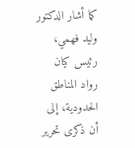كما أشار الدكتور وليد فهمي، رئيس كيان رواد المناطق الحدودية، إلى أن ذكرى تحرير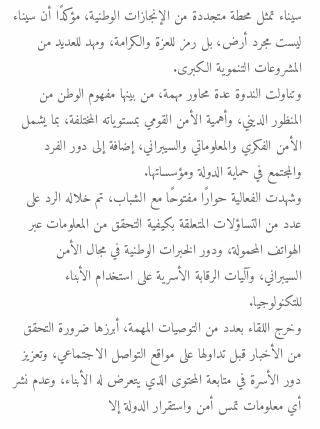سيناء تمثل محطة متجددة من الإنجازات الوطنية، مؤكدًا أن سيناء ليست مجرد أرض، بل رمز للعزة والكرامة، ومهد للعديد من المشروعات التنموية الكبرى.
وتناولت الندوة عدة محاور مهمة، من بينها مفهوم الوطن من المنظور الديني، وأهمية الأمن القومي بمستوياته المختلفة، بما يشمل الأمن الفكري والمعلوماتي والسيبراني، إضافة إلى دور الفرد والمجتمع في حماية الدولة ومؤسساتها.
وشهدت الفعالية حوارًا مفتوحًا مع الشباب، تم خلاله الرد على عدد من التساؤلات المتعلقة بكيفية التحقق من المعلومات عبر الهواتف المحمولة، ودور الخبرات الوطنية في مجال الأمن السيبراني، وآليات الرقابة الأسرية على استخدام الأبناء للتكنولوجيا.
وخرج اللقاء بعدد من التوصيات المهمة، أبرزها ضرورة التحقق من الأخبار قبل تداولها على مواقع التواصل الاجتماعي، وتعزيز دور الأسرة في متابعة المحتوى الذي يتعرض له الأبناء، وعدم نشر أي معلومات تمس أمن واستقرار الدولة إلا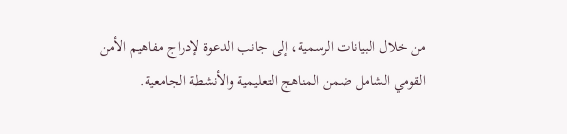من خلال البيانات الرسمية، إلى جانب الدعوة لإدراج مفاهيم الأمن القومي الشامل ضمن المناهج التعليمية والأنشطة الجامعية.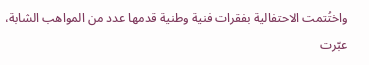واختُتمت الاحتفالية بفقرات فنية وطنية قدمها عدد من المواهب الشابة، عبّرت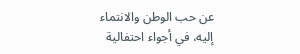عن حب الوطن والانتماء إليه، في أجواء احتفالية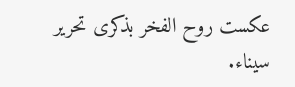عكست روح الفخر بذكرى تحرير سيناء.